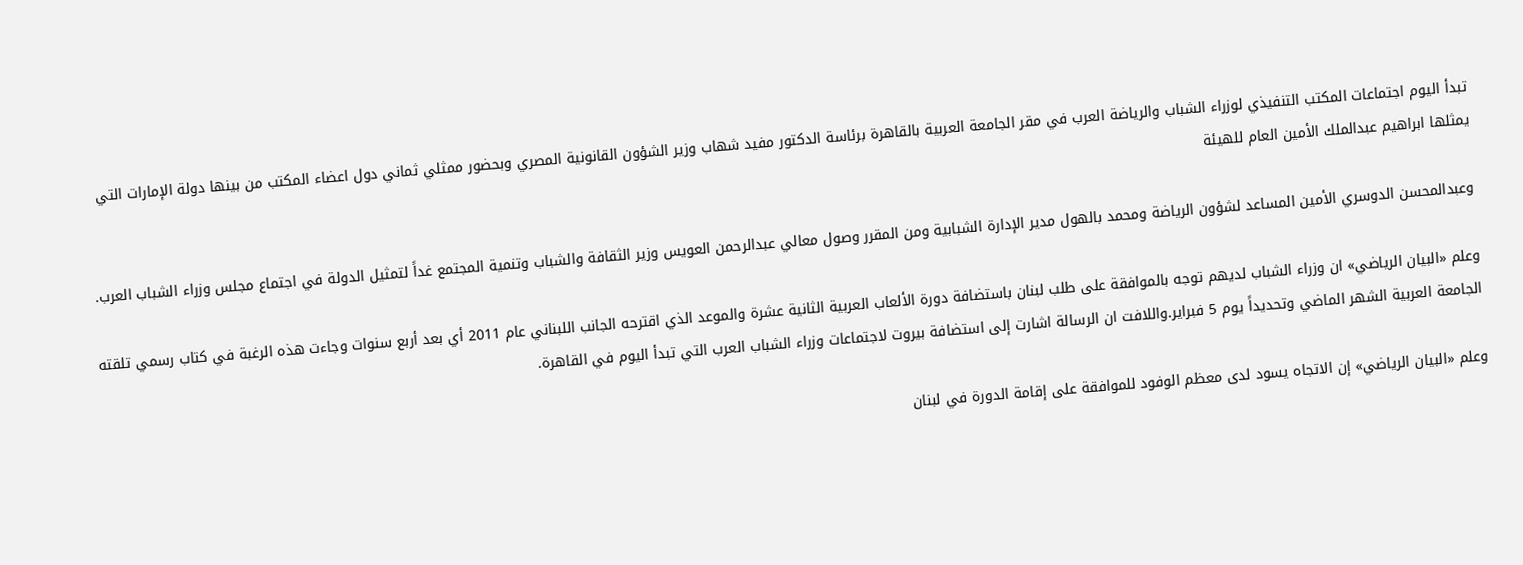تبدأ اليوم اجتماعات المكتب التنفيذي لوزراء الشباب والرياضة العرب في مقر الجامعة العربية بالقاهرة برئاسة الدكتور مفيد شهاب وزير الشؤون القانونية المصري وبحضور ممثلي ثماني دول اعضاء المكتب من بينها دولة الإمارات التي يمثلها ابراهيم عبدالملك الأمين العام للهيئة

وعبدالمحسن الدوسري الأمين المساعد لشؤون الرياضة ومحمد بالهول مدير الإدارة الشبابية ومن المقرر وصول معالي عبدالرحمن العويس وزير الثقافة والشباب وتنمية المجتمع غداً لتمثيل الدولة في اجتماع مجلس وزراء الشباب العرب.

وعلم «البيان الرياضي» ان وزراء الشباب لديهم توجه بالموافقة على طلب لبنان باستضافة دورة الألعاب العربية الثانية عشرة والموعد الذي اقترحه الجانب اللبناني عام 2011 أي بعد أربع سنوات وجاءت هذه الرغبة في كتاب رسمي تلقته الجامعة العربية الشهر الماضي وتحديداً يوم 5 فبراير.واللافت ان الرسالة اشارت إلى استضافة بيروت لاجتماعات وزراء الشباب العرب التي تبدأ اليوم في القاهرة.

وعلم «البيان الرياضي» إن الاتجاه يسود لدى معظم الوفود للموافقة على إقامة الدورة في لبنان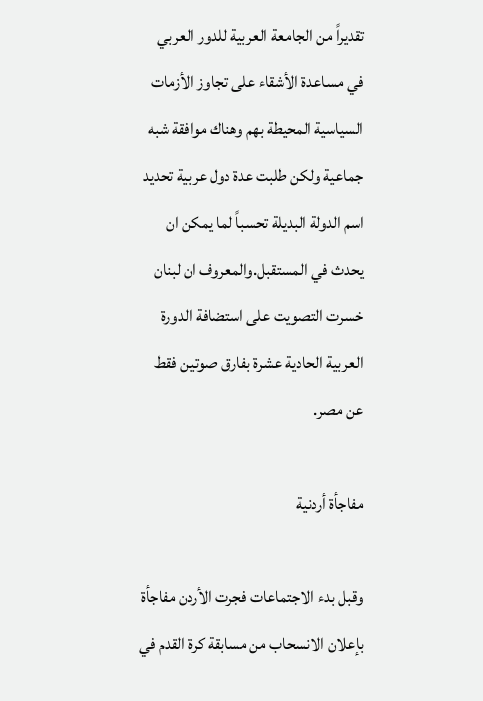تقديراً من الجامعة العربية للدور العربي في مساعدة الأشقاء على تجاوز الأزمات السياسية المحيطة بهم وهناك موافقة شبه جماعية ولكن طلبت عدة دول عربية تحديد اسم الدولة البديلة تحسباً لما يمكن ان يحدث في المستقبل.والمعروف ان لبنان خسرت التصويت على استضافة الدورة العربية الحادية عشرة بفارق صوتين فقط عن مصر.

مفاجأة أردنية

وقبل بدء الاجتماعات فجرت الأردن مفاجأة بإعلان الانسحاب من مسابقة كرة القدم في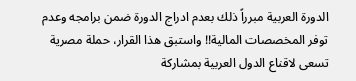الدورة العربية مبرراً ذلك بعدم ادراج الدورة ضمن برامجه وعدم توفر المخصصات المالية!! واستبق هذا القرار، حملة مصرية تسعى لاقناع الدول العربية بمشاركة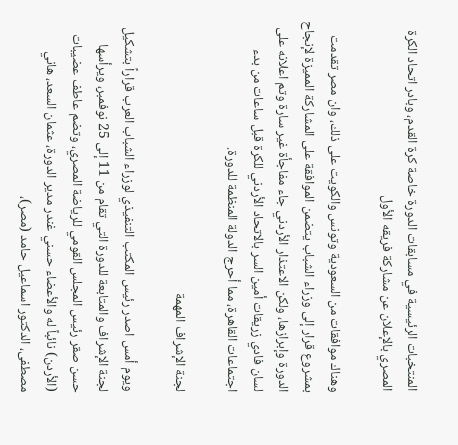المنتخبات الرئيسية في مسابقات الدورة خاصة كرة القدم، وبادر اتحاد الكرة المصري بالإعلان عن مشاركة فريقه الأول

وهناك موافقات من السعودية وتونس والكويت على ذلك، وان مصر تقدمت بمشروع قرار إلى وزراء الشباب يتضمن الموافقة على المشاركة المميزة لإنجاح الدورة وإبرازها، ولكن الاعتذار الأردني جاء مفاجأة غير سارة وتم اعلانه على لسان فادي زريقات أمين السر بالاتحاد الأردني للكرة قبل ساعات من بدء اجتماعات القاهرة، مما أحرج الدولة المنظمة للدورة.

لجنة الإشراف المهمة

ويوم أمس اصدر رئيس المكتب التنفيذي لوزراء الشباب العرب قراراً بتشكيل لجنة الإشراف والمتابعة للدورة التي تقام من 11 إلى 25 نوفمبر، ويرأسها حسن صقر رئيس المجلس القومي للرياضة المصري، وتضم عاطف عضيبات (الأردن) نائباً له والأعضاء حسني غندر مدير الدورة، عثمان السعد، هاني مصطفى، الدكتور اسماعيل حامد (مصر)،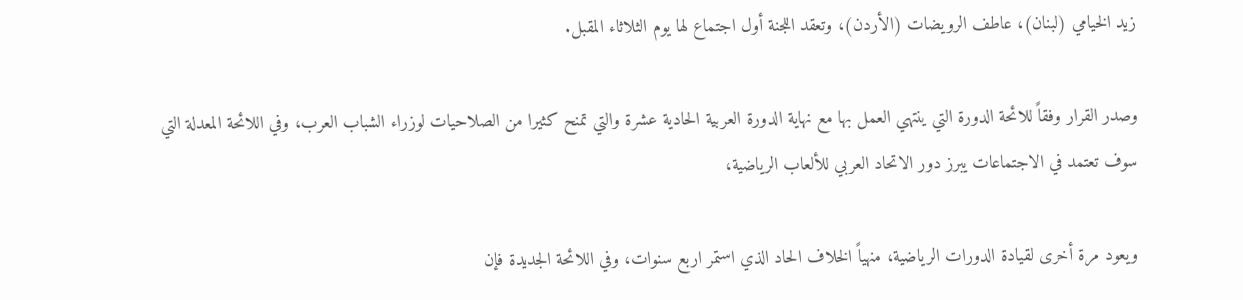زيد الخيامي (لبنان)، عاطف الرويضات (الأردن)، وتعقد اللجنة أول اجتماع لها يوم الثلاثاء المقبل.

وصدر القرار وفقاً للائحة الدورة التي ينتهي العمل بها مع نهاية الدورة العربية الحادية عشرة والتي تمنح كثيرا من الصلاحيات لوزراء الشباب العرب، وفي اللائحة المعدلة التي سوف تعتمد في الاجتماعات يبرز دور الاتحاد العربي للألعاب الرياضية،

ويعود مرة أخرى لقيادة الدورات الرياضية، منهياً الخلاف الحاد الذي استمر اربع سنوات، وفي اللائحة الجديدة فإن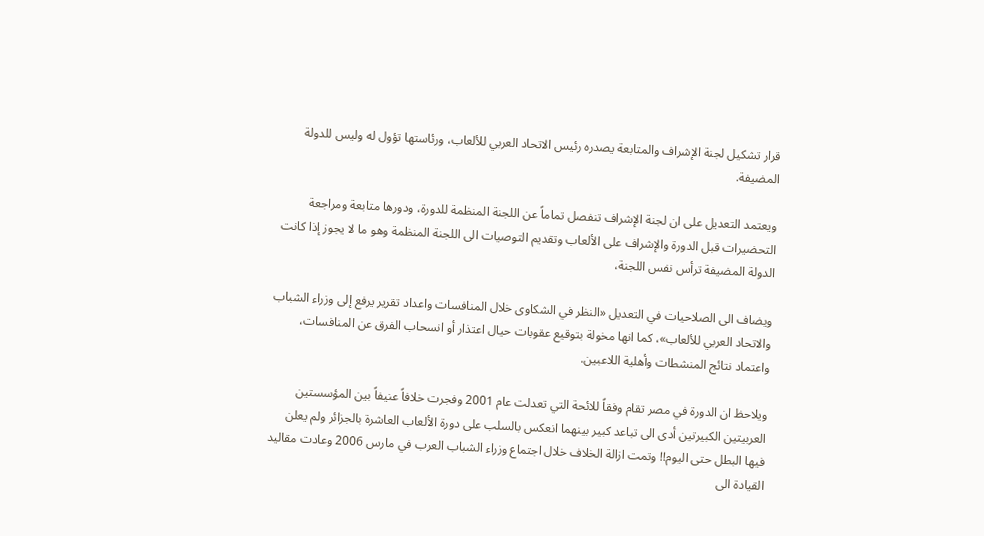قرار تشكيل لجنة الإشراف والمتابعة يصدره رئيس الاتحاد العربي للألعاب، ورئاستها تؤول له وليس للدولة المضيفة.

ويعتمد التعديل على ان لجنة الإشراف تنفصل تماماً عن اللجنة المنظمة للدورة، ودورها متابعة ومراجعة التحضيرات قبل الدورة والإشراف على الألعاب وتقديم التوصيات الى اللجنة المنظمة وهو ما لا يجوز إذا كانت الدولة المضيفة ترأس نفس اللجنة،

ويضاف الى الصلاحيات في التعديل «النظر في الشكاوى خلال المنافسات واعداد تقرير يرفع إلى وزراء الشباب والاتحاد العربي للألعاب»، كما انها مخولة بتوقيع عقوبات حيال اعتذار أو انسحاب الفرق عن المنافسات، واعتماد نتائج المنشطات وأهلية اللاعبين.

ويلاحظ ان الدورة في مصر تقام وفقاً للائحة التي تعدلت عام 2001 وفجرت خلافاً عنيفاً بين المؤسستين العربيتين الكبيرتين أدى الى تباعد كبير بينهما انعكس بالسلب على دورة الألعاب العاشرة بالجزائر ولم يعلن فيها البطل حتى اليوم!! وتمت ازالة الخلاف خلال اجتماع وزراء الشباب العرب في مارس 2006 وعادت مقاليد القيادة الى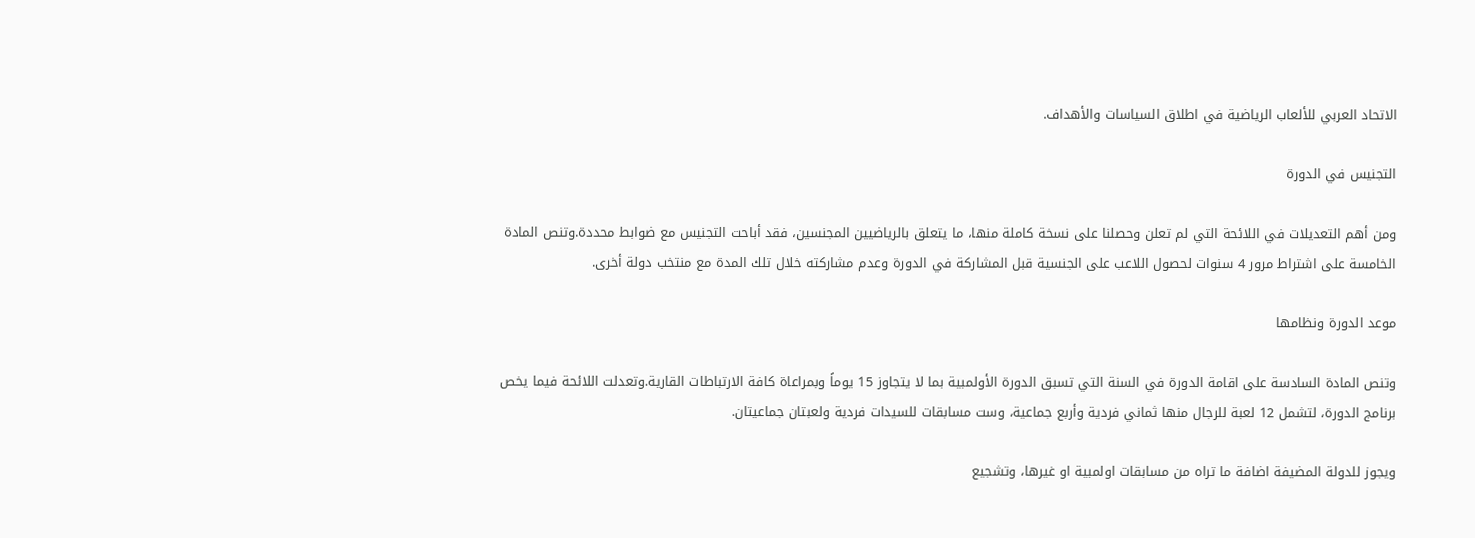الاتحاد العربي للألعاب الرياضية في اطلاق السياسات والأهداف.

التجنيس في الدورة

ومن أهم التعديلات في اللائحة التي لم تعلن وحصلنا على نسخة كاملة منها، ما يتعلق بالرياضيين المجنسين، فقد أباحت التجنيس مع ضوابط محددة.وتنص المادة الخامسة على اشتراط مرور 4 سنوات لحصول اللاعب على الجنسية قبل المشاركة في الدورة وعدم مشاركته خلال تلك المدة مع منتخب دولة أخرى.

موعد الدورة ونظامها

وتنص المادة السادسة على اقامة الدورة في السنة التي تسبق الدورة الأولمبية بما لا يتجاوز 15 يوماً وبمراعاة كافة الارتباطات القارية.وتعدلت اللائحة فيما يخص برنامج الدورة، لتشمل 12 لعبة للرجال منها ثماني فردية وأربع جماعية، وست مسابقات للسيدات فردية ولعبتان جماعيتان.

ويجوز للدولة المضيفة اضافة ما تراه من مسابقات اولمبية او غيرها، وتشجيع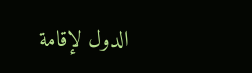الدول لإقامة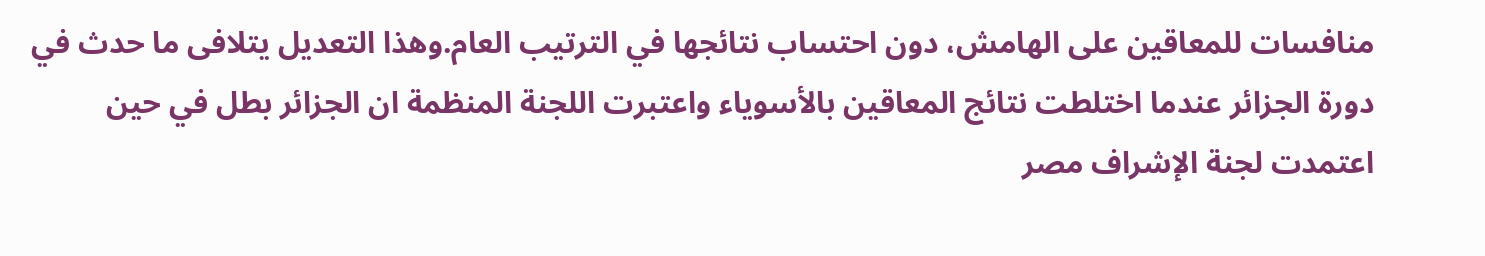منافسات للمعاقين على الهامش، دون احتساب نتائجها في الترتيب العام.وهذا التعديل يتلافى ما حدث في دورة الجزائر عندما اختلطت نتائج المعاقين بالأسوياء واعتبرت اللجنة المنظمة ان الجزائر بطل في حين اعتمدت لجنة الإشراف مصر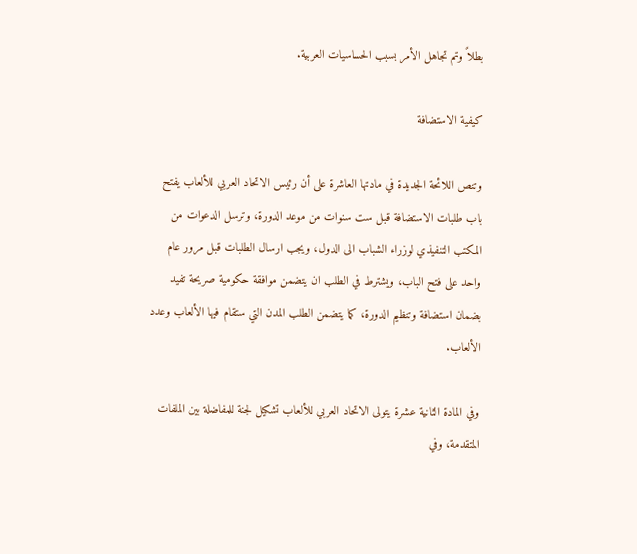بطلاً وتم تجاهل الأمر بسبب الحساسيات العربية.

كيفية الاستضافة

وتنص اللائحة الجديدة في مادتها العاشرة على أن رئيس الاتحاد العربي للألعاب يفتح باب طلبات الاستضافة قبل ست سنوات من موعد الدورة، وترسل الدعوات من المكتب التنفيذي لوزراء الشباب الى الدول، ويجب ارسال الطلبات قبل مرور عام واحد على فتح الباب، ويشترط في الطلب ان يتضمن موافقة حكومية صريحة تفيد بضمان استضافة وتنظيم الدورة، كما يتضمن الطلب المدن التي ستقام فيها الألعاب وعدد الألعاب.

وفي المادة الثانية عشرة يتولى الاتحاد العربي للألعاب تشكيل لجنة للمفاضلة بين الملفات المتقدمة، وفي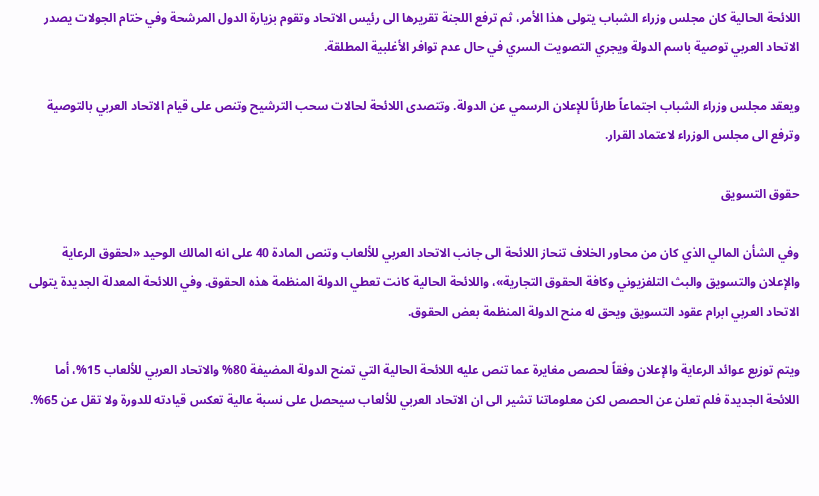اللائحة الحالية كان مجلس وزراء الشباب يتولى هذا الأمر، ثم ترفع اللجنة تقريرها الى رئيس الاتحاد وتقوم بزيارة الدول المرشحة وفي ختام الجولات يصدر الاتحاد العربي توصية باسم الدولة ويجري التصويت السري في حال عدم توافر الأغلبية المطلقة.

ويعقد مجلس وزراء الشباب اجتماعاً طارئاً للإعلان الرسمي عن الدولة. وتتصدى اللائحة لحالات سحب الترشيح وتنص على قيام الاتحاد العربي بالتوصية وترفع الى مجلس الوزراء لاعتماد القرار.

حقوق التسويق

وفي الشأن المالي الذي كان من محاور الخلاف تنحاز اللائحة الى جانب الاتحاد العربي للألعاب وتنص المادة 40 على انه المالك الوحيد «لحقوق الرعاية والإعلان والتسويق والبث التلفزيوني وكافة الحقوق التجارية»، واللائحة الحالية كانت تعطي الدولة المنظمة هذه الحقوق. وفي اللائحة المعدلة الجديدة يتولى الاتحاد العربي ابرام عقود التسويق ويحق له منح الدولة المنظمة بعض الحقوق.

ويتم توزيع عوائد الرعاية والإعلان وفقاً لحصص مغايرة عما تنص عليه اللائحة الحالية التي تمنح الدولة المضيفة 80% والاتحاد العربي للألعاب 15%، أما اللائحة الجديدة فلم تعلن عن الحصص لكن معلوماتنا تشير الى ان الاتحاد العربي للألعاب سيحصل على نسبة عالية تعكس قيادته للدورة ولا تقل عن 65%.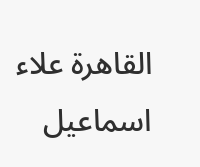القاهرة علاء اسماعيل